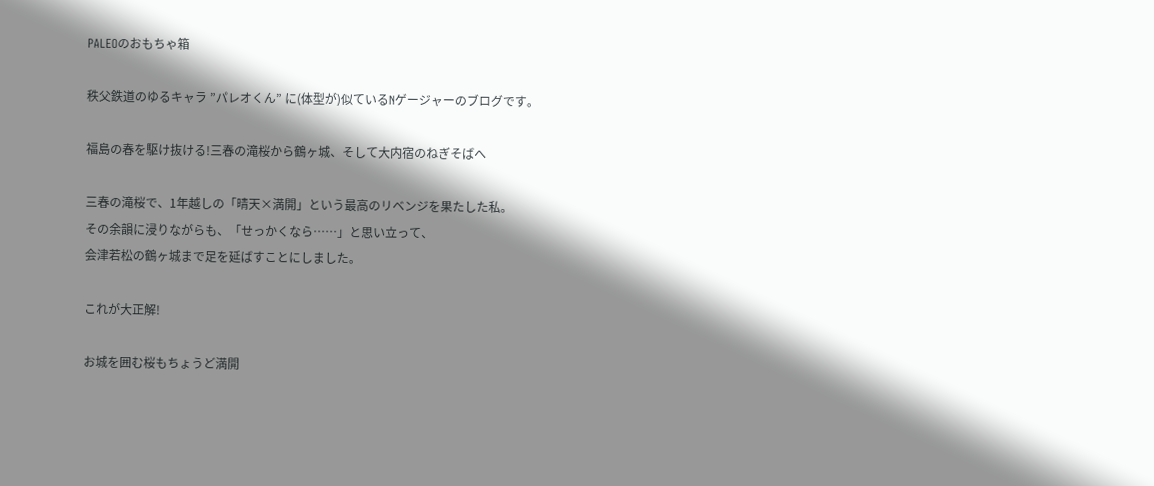PALEOのおもちゃ箱

秩父鉄道のゆるキャラ ”パレオくん” に(体型が)似ているNゲージャーのブログです。

福島の春を駆け抜ける!三春の滝桜から鶴ヶ城、そして大内宿のねぎそばへ

三春の滝桜で、1年越しの「晴天×満開」という最高のリベンジを果たした私。
その余韻に浸りながらも、「せっかくなら……」と思い立って、
会津若松の鶴ヶ城まで足を延ばすことにしました。

これが大正解!

お城を囲む桜もちょうど満開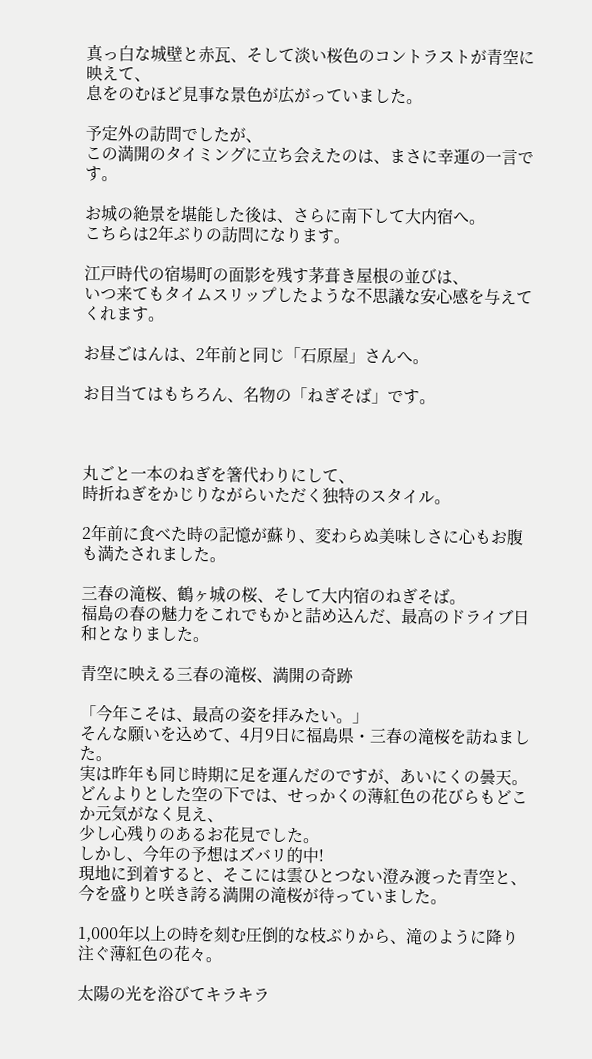真っ白な城壁と赤瓦、そして淡い桜色のコントラストが青空に映えて、
息をのむほど見事な景色が広がっていました。

予定外の訪問でしたが、
この満開のタイミングに立ち会えたのは、まさに幸運の一言です。

お城の絶景を堪能した後は、さらに南下して大内宿へ。
こちらは2年ぶりの訪問になります。

江戸時代の宿場町の面影を残す茅葺き屋根の並びは、
いつ来てもタイムスリップしたような不思議な安心感を与えてくれます。

お昼ごはんは、2年前と同じ「石原屋」さんへ。

お目当てはもちろん、名物の「ねぎそば」です。



丸ごと一本のねぎを箸代わりにして、
時折ねぎをかじりながらいただく独特のスタイル。

2年前に食べた時の記憶が蘇り、変わらぬ美味しさに心もお腹も満たされました。

三春の滝桜、鶴ヶ城の桜、そして大内宿のねぎそば。
福島の春の魅力をこれでもかと詰め込んだ、最高のドライブ日和となりました。

青空に映える三春の滝桜、満開の奇跡

「今年こそは、最高の姿を拝みたい。」
そんな願いを込めて、4月9日に福島県・三春の滝桜を訪ねました。
実は昨年も同じ時期に足を運んだのですが、あいにくの曇天。
どんよりとした空の下では、せっかくの薄紅色の花びらもどこか元気がなく見え、
少し心残りのあるお花見でした。
しかし、今年の予想はズバリ的中!
現地に到着すると、そこには雲ひとつない澄み渡った青空と、
今を盛りと咲き誇る満開の滝桜が待っていました。

1,000年以上の時を刻む圧倒的な枝ぶりから、滝のように降り注ぐ薄紅色の花々。

太陽の光を浴びてキラキラ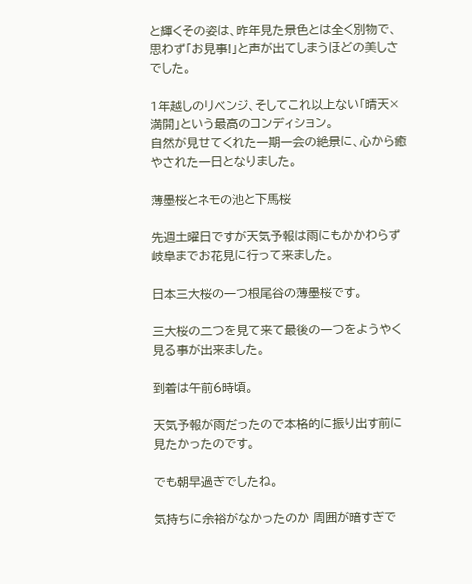と輝くその姿は、昨年見た景色とは全く別物で、
思わず「お見事!」と声が出てしまうほどの美しさでした。

1年越しのリベンジ、そしてこれ以上ない「晴天×満開」という最高のコンディション。
自然が見せてくれた一期一会の絶景に、心から癒やされた一日となりました。

薄墨桜とネモの池と下馬桜

先週土曜日ですが天気予報は雨にもかかわらず岐阜までお花見に行って来ました。

日本三大桜の一つ根尾谷の薄墨桜です。

三大桜の二つを見て来て最後の一つをようやく見る事が出来ました。

到着は午前6時頃。

天気予報が雨だったので本格的に振り出す前に見たかったのです。

でも朝早過ぎでしたね。

気持ちに余裕がなかったのか 周囲が暗すぎで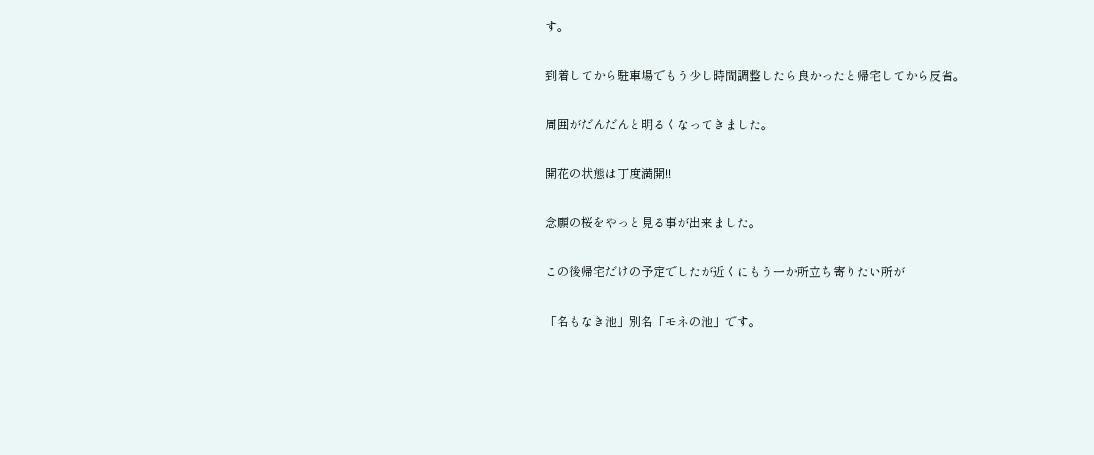す。

到着してから駐車場でもう少し時間調整したら良かったと帰宅してから反省。

周囲がだんだんと明るくなってきました。

開花の状態は丁度満開!!

念願の桜をやっと見る事が出来ました。

この後帰宅だけの予定でしたが近くにもう一か所立ち寄りたい所が

「名もなき池」別名「モネの池」です。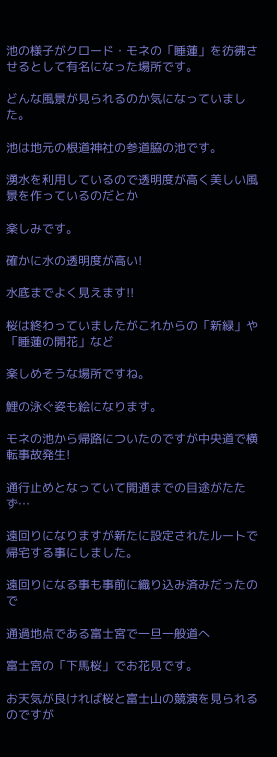池の様子がクロード・モネの「睡蓮」を彷彿させるとして有名になった場所です。

どんな風景が見られるのか気になっていました。

池は地元の根道神社の参道脇の池です。

湧水を利用しているので透明度が高く美しい風景を作っているのだとか

楽しみです。

確かに水の透明度が高い!

水底までよく見えます!!

桜は終わっていましたがこれからの「新緑」や「睡蓮の開花」など

楽しめそうな場所ですね。

鯉の泳ぐ姿も絵になります。

モネの池から帰路についたのですが中央道で横転事故発生!

通行止めとなっていて開通までの目途がたたず…

遠回りになりますが新たに設定されたルートで帰宅する事にしました。

遠回りになる事も事前に織り込み済みだったので

通過地点である富士宮で一旦一般道へ

富士宮の「下馬桜」でお花見です。

お天気が良ければ桜と富士山の競演を見られるのですが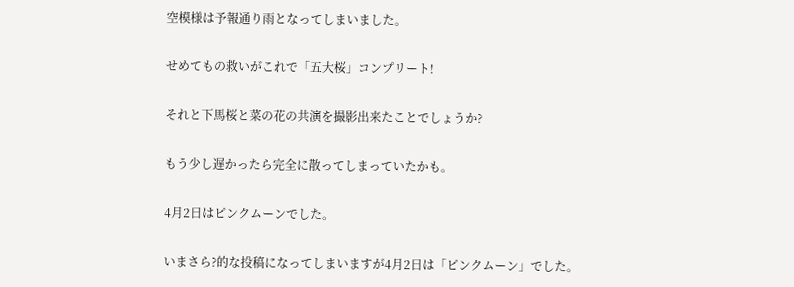空模様は予報通り雨となってしまいました。

せめてもの救いがこれで「五大桜」コンプリート!

それと下馬桜と菜の花の共演を撮影出来たことでしょうか?

もう少し遅かったら完全に散ってしまっていたかも。

4月2日はピンクムーンでした。

いまさら?的な投稿になってしまいますが4月2日は「ピンクムーン」でした。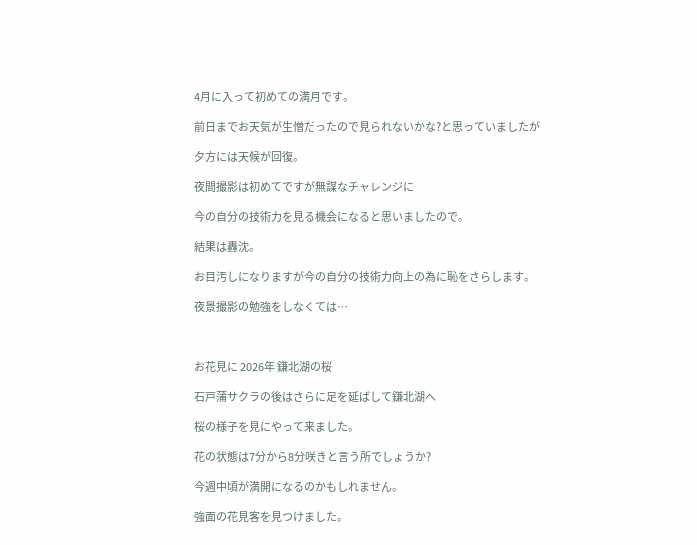4月に入って初めての満月です。

前日までお天気が生憎だったので見られないかな?と思っていましたが

夕方には天候が回復。

夜間撮影は初めてですが無謀なチャレンジに

今の自分の技術力を見る機会になると思いましたので。

結果は轟沈。

お目汚しになりますが今の自分の技術力向上の為に恥をさらします。

夜景撮影の勉強をしなくては…



お花見に 2026年 鎌北湖の桜

石戸蒲サクラの後はさらに足を延ばして鎌北湖へ

桜の様子を見にやって来ました。

花の状態は7分から8分咲きと言う所でしょうか?

今週中頃が満開になるのかもしれません。

強面の花見客を見つけました。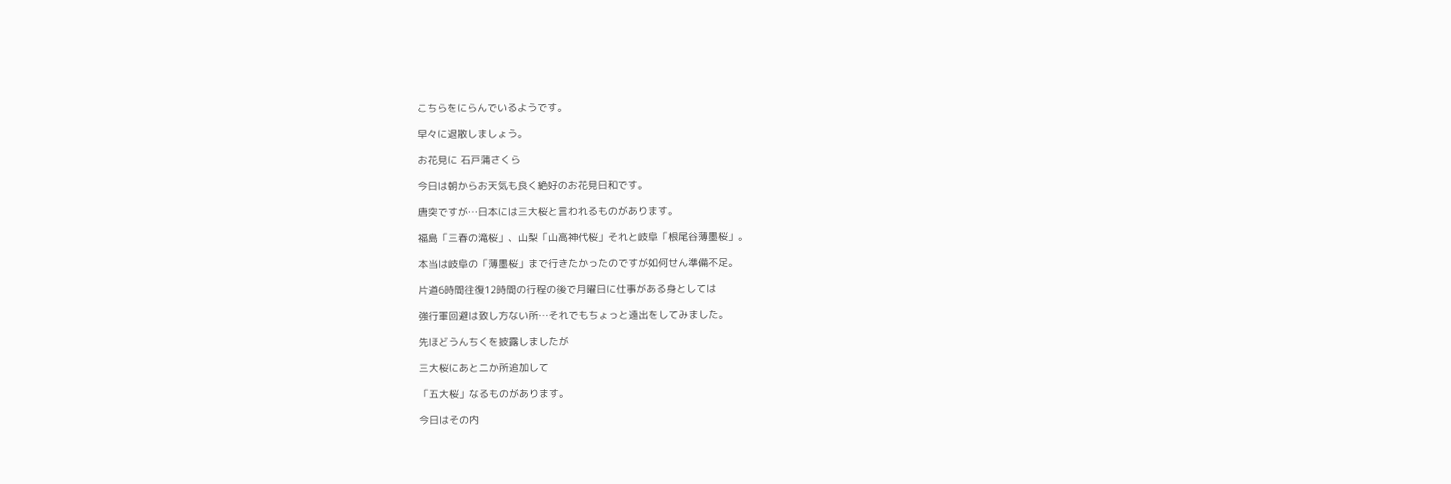こちらをにらんでいるようです。

早々に退散しましょう。

お花見に 石戸蒲さくら

今日は朝からお天気も良く絶好のお花見日和です。

唐突ですが…日本には三大桜と言われるものがあります。

福島「三春の滝桜」、山梨「山高神代桜」それと岐阜「根尾谷薄墨桜」。

本当は岐阜の「薄墨桜」まで行きたかったのですが如何せん準備不足。

片道6時間往復12時間の行程の後で月曜日に仕事がある身としては

強行軍回避は致し方ない所…それでもちょっと遠出をしてみました。

先ほどうんちくを披露しましたが

三大桜にあと二か所追加して

「五大桜」なるものがあります。

今日はその内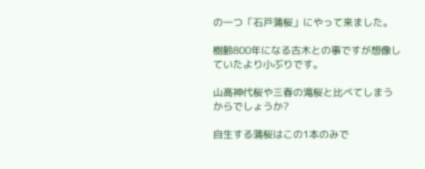の一つ「石戸蒲桜」にやって来ました。

樹齢800年になる古木との事ですが想像していたより小ぶりです。

山高神代桜や三春の滝桜と比べてしまうからでしょうか?

自生する蒲桜はこの1本のみで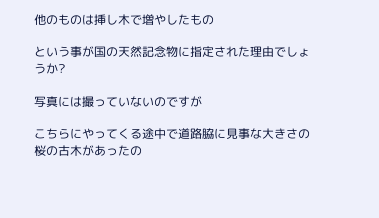他のものは挿し木で増やしたもの

という事が国の天然記念物に指定された理由でしょうか?

写真には撮っていないのですが

こちらにやってくる途中で道路脇に見事な大きさの桜の古木があったの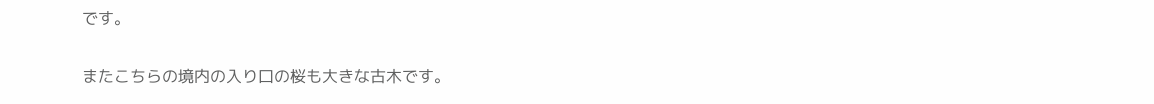です。

またこちらの境内の入り口の桜も大きな古木です。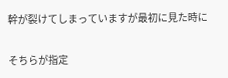幹が裂けてしまっていますが最初に見た時に

そちらが指定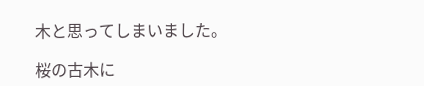木と思ってしまいました。

桜の古木に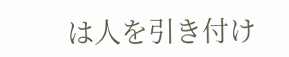は人を引き付け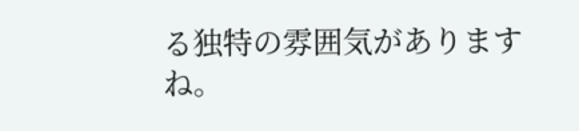る独特の雰囲気がありますね。